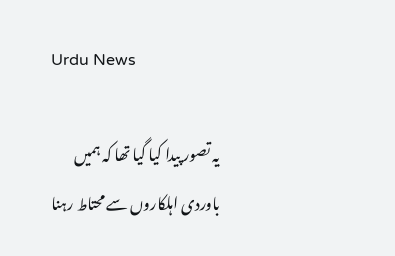Urdu News

یہ تصور پیدا کیا گیا تھا کہ ہمیں باوردی اہلکاروں سے محتاط رہنا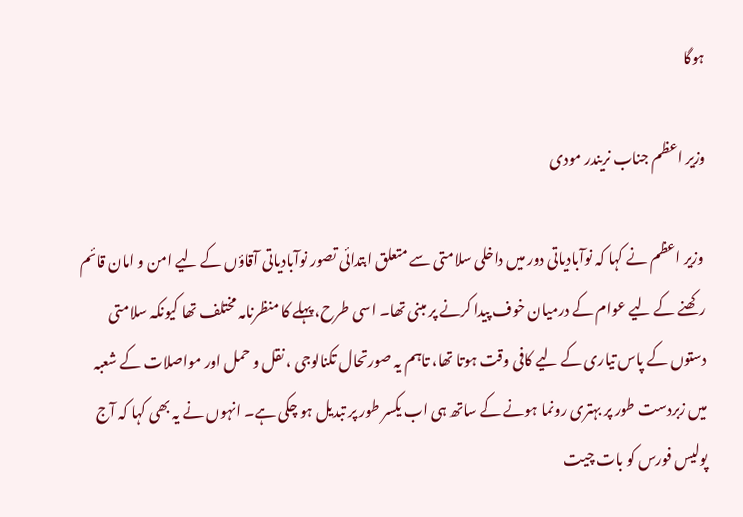ہوگا

وزیر اعظم جناب نریندر مودی

 وزیر اعظم نے کہا کہ نوآبادیاتی دور میں داخلی سلامتی سے متعلق ابتدائی تصور نوآبادیاتی آقاؤں کے لیے امن و امان قائم رکھنے کے لیے عوام کے درمیان خوف پیدا کرنے پر مبنی تھا۔ اسی طرح، پہلے کا منظرنامہ مختلف تھا کیونکہ سلامتی دستوں کے پاس تیاری کے لیے کافی وقت ہوتا تھا، تاہم یہ صورتحال تکنالوجی ، نقل و حمل اور مواصلات کے شعبہ میں زبردست طور پر بہتری رونما ہونے کے ساتھ ہی اب یکسر طور پر تبدیل ہو چکی ہے۔ انہوں نے یہ بھی کہا کہ آج پولیس فورس کو بات چیت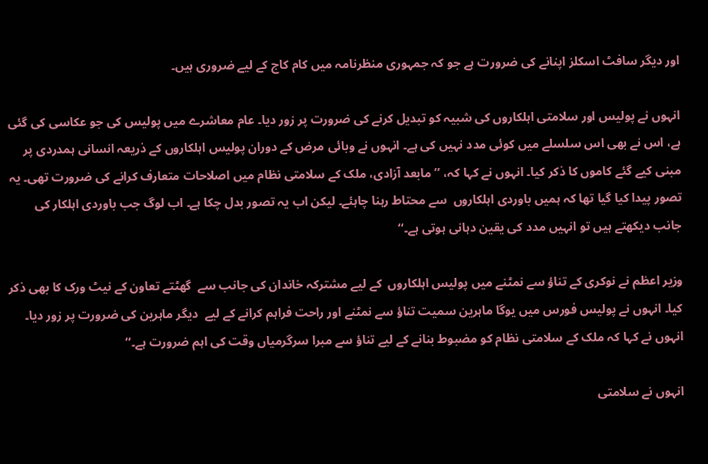اور دیگر سافٹ اسکلز اپنانے کی ضرورت ہے جو کہ جمہوری منظرنامہ میں کام کاج کے لیے ضروری ہیں۔

انہوں نے پولیس اور سلامتی اہلکاروں کی شبیہ کو تبدیل کرنے کی ضرورت پر زور دیا۔ عام معاشرے میں پولیس کی جو عکاسی کی گئی ہے، اس نے بھی اس سلسلے میں کوئی مدد نہیں کی ہے۔ انہوں نے وبائی مرض کے دوران پولیس اہلکاروں کے ذریعہ انسانی ہمدردی پر مبنی کیے گئے کاموں کا ذکر کیا۔ انہوں نے کہا کہ، ’’مابعد آزادی، ملک کے سلامتی نظام میں اصلاحات متعارف کرانے کی ضرورت تھی۔ یہ تصور پیدا کیا گیا تھا کہ ہمیں باوردی اہلکاروں  سے محتاط رہنا چاہئے۔ لیکن اب یہ تصور بدل چکا ہے۔ اب لوگ جب باوردی اہلکار کی جانب دیکھتے ہیں تو انہیں مدد کی یقین دہانی ہوتی ہے۔‘‘

وزیر اعظم نے نوکری کے تناؤ سے نمٹنے میں پولیس اہلکاروں  کے لیے مشترکہ خاندان کی جانب سے  گھٹتے تعاون کے نیٹ ورک کا بھی ذکر کیا۔ انہوں نے پولیس فورس میں یوگا ماہرین سمیت تناؤ سے نمٹنے اور راحت فراہم کرانے کے لیے  دیگر ماہرین کی ضرورت پر زور دیا۔ انہوں نے کہا کہ ملک کے سلامتی نظام کو مضبوط بنانے کے لیے تناؤ سے مبرا سرگرمیاں وقت کی اہم ضرورت ہے۔‘‘

انہوں نے سلامتی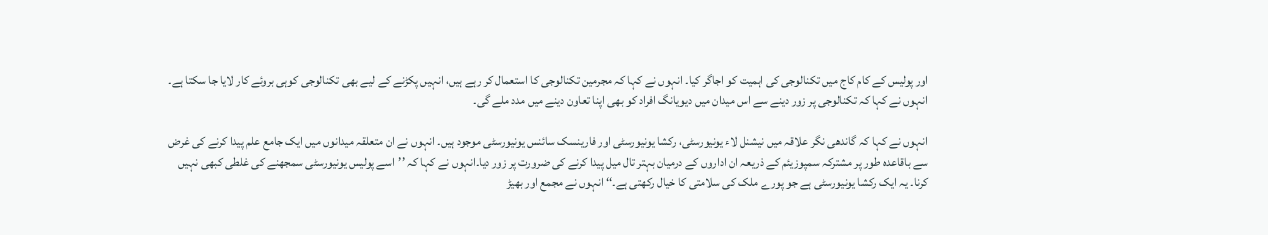اور پولیس کے کام کاج میں تکنالوجی کی اہمیت کو اجاگر کیا۔ انہوں نے کہا کہ مجرمین تکنالوجی کا استعمال کر رہے ہیں، انہیں پکڑنے کے لیے بھی تکنالوجی کوہی بروئے کار لایا جا سکتا ہے۔ انہوں نے کہا کہ تکنالوجی پر زور دینے سے اس میدان میں دیویانگ افراد کو بھی اپنا تعاون دینے میں مدد ملے گی۔

انہوں نے کہا کہ گاندھی نگر علاقہ میں نیشنل لاء یونیورسٹی، رکشا یونیورسٹی اور فارینسک سائنس یونیورسٹی موجود ہیں۔ انہوں نے ان متعلقہ میدانوں میں ایک جامع علم پیدا کرنے کی غرض سے باقاعدہ طور پر مشترکہ سمپوزیئم کے ذریعہ ان اداروں کے درمیان بہتر تال میل پیدا کرنے کی ضرورت پر زور دیا۔انہوں نے کہا کہ ’’اسے پولیس یونیورسٹی سمجھنے کی غلطی کبھی نہیں کرنا۔ یہ ایک رکشا یونیورسٹی ہے جو پورے ملک کی سلامتی کا خیال رکھتی ہے۔‘‘ انہوں نے مجمع اور بھیڑ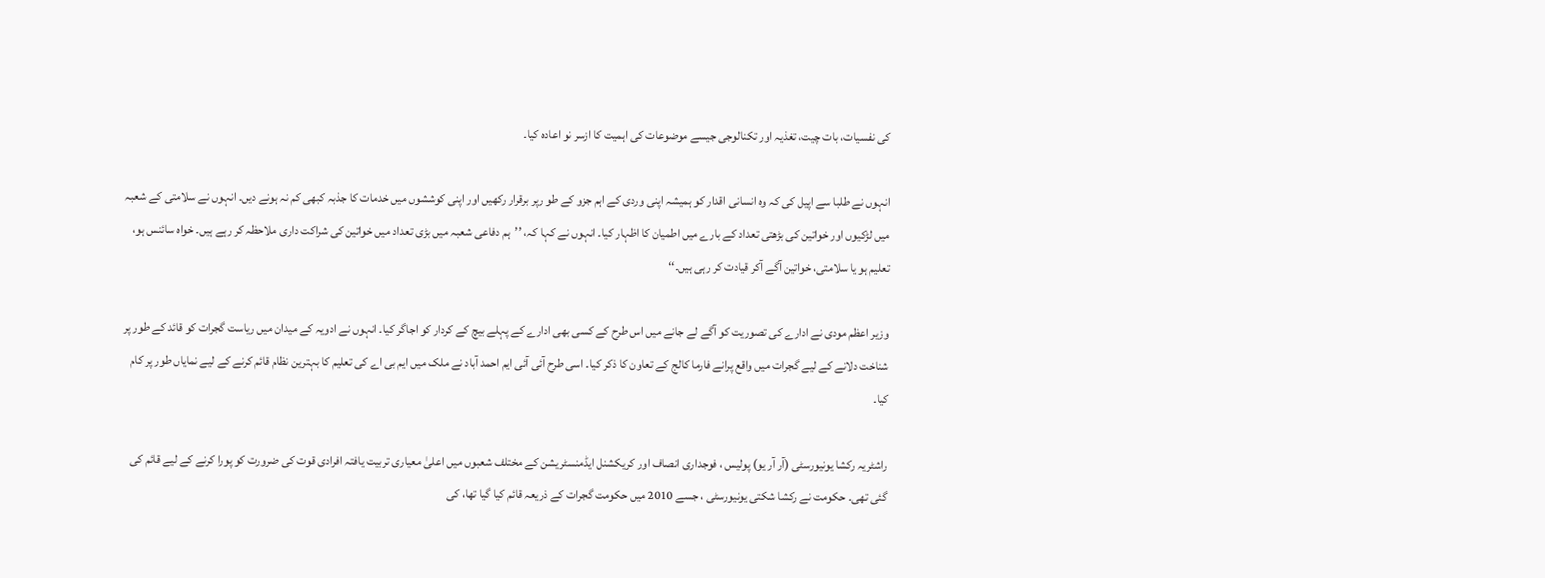کی نفسیات، بات چیت، تغذیہ اور تکنالوجی جیسے موضوعات کی اہمیت کا ازسر نو اعادہ کیا۔

انہوں نے طلبا سے اپیل کی کہ وہ انسانی اقدار کو ہمیشہ اپنی وردی کے اہم جزو کے طو رپر برقرار رکھیں اور اپنی کوششوں میں خدمات کا جذبہ کبھی کم نہ ہونے دیں۔ انہوں نے سلامتی کے شعبہ میں لڑکیوں اور خواتین کی بڑھتی تعداد کے بارے میں اطمیان کا اظہار کیا۔ انہوں نے کہا کہ، ’’ہم دفاعی شعبہ میں بڑی تعداد میں خواتین کی شراکت داری ملاحظہ کر رہے ہیں۔ خواہ سائنس ہو، تعلیم ہو یا سلامتی، خواتین آگے آکر قیادت کر رہی ہیں۔‘‘

وزیر اعظم مودی نے ادارے کی تصوریت کو آگے لے جانے میں اس طرح کے کسی بھی ادارے کے پہلے بیچ کے کردار کو اجاگر کیا۔ انہوں نے ادویہ کے میدان میں ریاست گجرات کو قائد کے طور پر شناخت دلانے کے لیے گجرات میں واقع پرانے فارما کالج کے تعاون کا ذکر کیا۔ اسی طرح آئی آئی ایم احمد آباد نے ملک میں ایم بی اے کی تعلیم کا بہترین نظام قائم کرنے کے لیے نمایاں طور پر کام کیا۔

راشٹریہ رکشا یونیورسٹی (آر آر یو) پولیس ، فوجداری انصاف اور کریکشنل ایڈمنسٹریشن کے مختلف شعبوں میں اعلیٰ معیاری تربیت یافتہ افرادی قوت کی ضرورت کو پورا کرنے کے لیے قائم کی گئی تھی۔ حکومت نے رکشا شکتی یونیورسٹی ، جسے 2010 میں حکومت گجرات کے ذریعہ قائم کیا گیا تھا، کی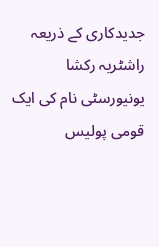جدیدکاری کے ذریعہ راشٹریہ رکشا یونیورسٹی نام کی ایک قومی پولیس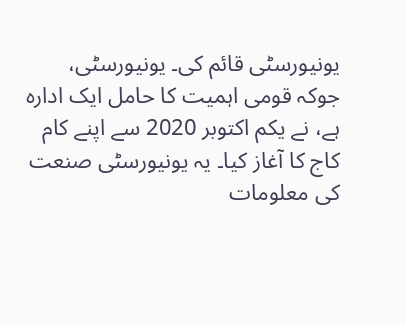یونیورسٹی قائم کی۔ یونیورسٹی، جوکہ قومی اہمیت کا حامل ایک ادارہ ہے، نے یکم اکتوبر 2020 سے اپنے کام کاج کا آغاز کیا۔ یہ یونیورسٹی صنعت کی معلومات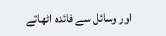اور وسائل سے فائدہ اٹھاتے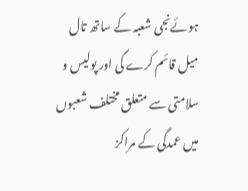ہوئےنجی شعبہ کے ساتھ تال میل قائم کرے گی اور پولیس و سلامتی سے متعلق مختلف شعبوں میں عمدگی کے مراکز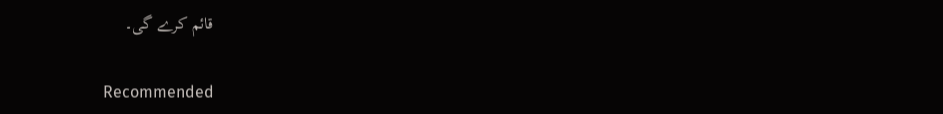قائم کرے گی۔

Recommended